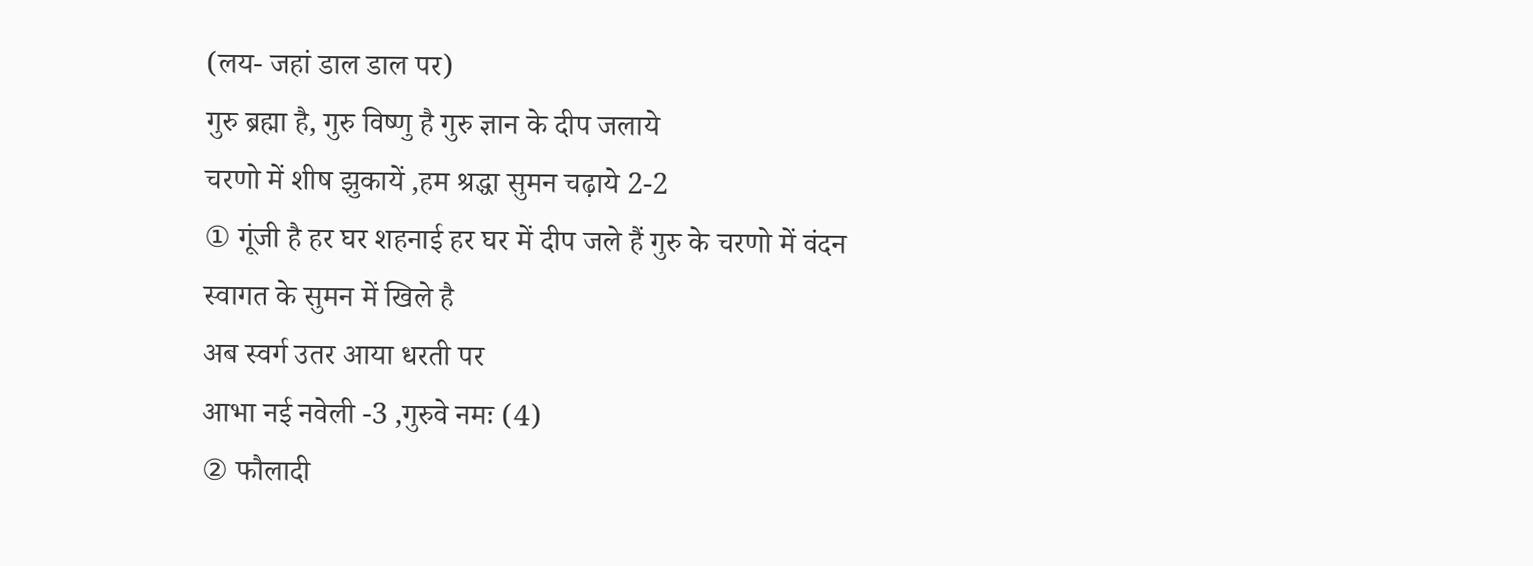(लय- जहां डाल डाल पर)
गुरु ब्रह्मा है, गुरु विष्णु है गुरु ज्ञान के दीप जलाये
चरणो में शीष झुकायें ,हम श्रद्धा सुमन चढ़ाये 2-2
① गूंजी है हर घर शहनाई हर घर में दीप जले हैं गुरु के चरणो में वंदन
स्वागत के सुमन में खिले है
अब स्वर्ग उतर आया धरती पर
आभा नई नवेली -3 ,गुरुवे नमः (4)
② फौलादी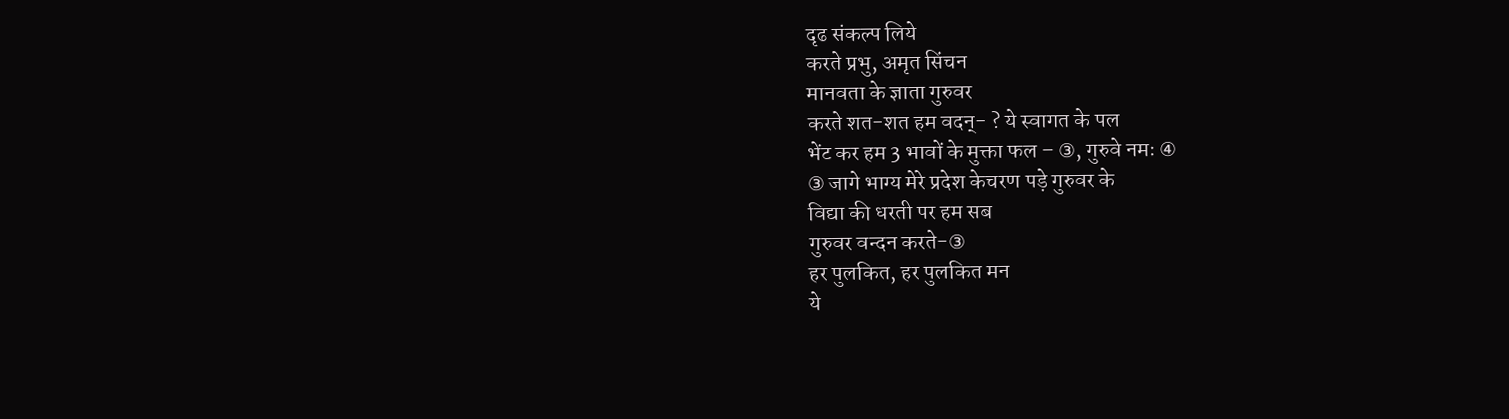दृढ संकल्प लिये
करते प्रभु, अमृत सिंचन
मानवता के ज्ञाता गुरुवर
करते शत-शत हम वदन्- ? ये स्वागत के पल
भेंट कर हम 3 भावों के मुक्ता फल – ③, गुरुवे नमः ④
③ जागे भाग्य मेरे प्रदेश केचरण पड़े गुरुवर के
विद्या की धरती पर हम सब
गुरुवर वन्दन करते-③
हर पुलकित, हर पुलकित मन
ये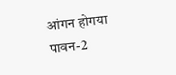आंगन होगया पावन-2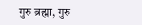गुरु ब्रह्मा, गुरु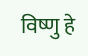विष्णु हे